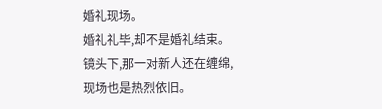婚礼现场。
婚礼礼毕,却不是婚礼结束。
镜头下,那一对新人还在缠绵,现场也是热烈依旧。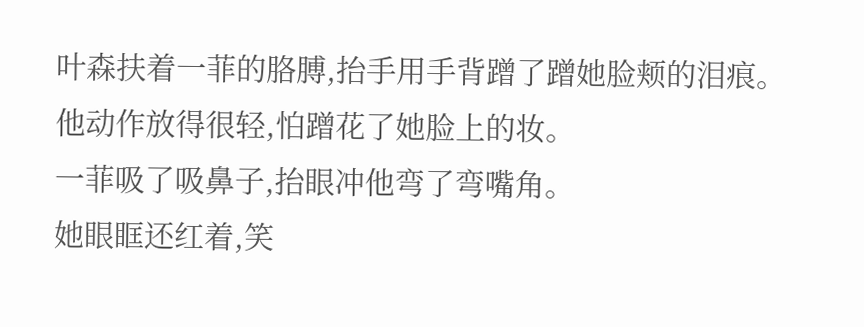叶森扶着一菲的胳膊,抬手用手背蹭了蹭她脸颊的泪痕。
他动作放得很轻,怕蹭花了她脸上的妆。
一菲吸了吸鼻子,抬眼冲他弯了弯嘴角。
她眼眶还红着,笑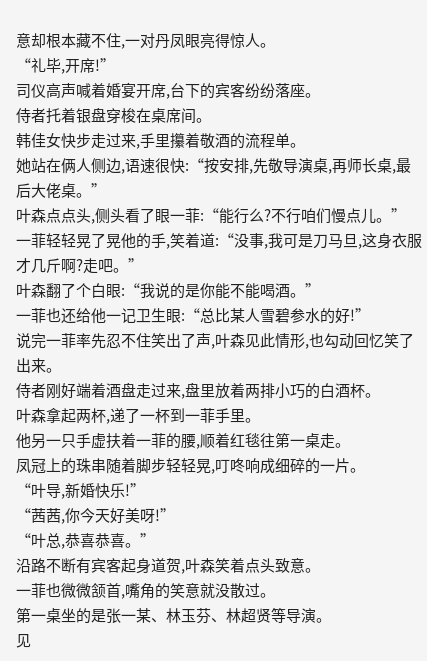意却根本藏不住,一对丹凤眼亮得惊人。
“礼毕,开席!”
司仪高声喊着婚宴开席,台下的宾客纷纷落座。
侍者托着银盘穿梭在桌席间。
韩佳女快步走过来,手里攥着敬酒的流程单。
她站在俩人侧边,语速很快:“按安排,先敬导演桌,再师长桌,最后大佬桌。”
叶森点点头,侧头看了眼一菲:“能行么?不行咱们慢点儿。”
一菲轻轻晃了晃他的手,笑着道:“没事,我可是刀马旦,这身衣服才几斤啊?走吧。”
叶森翻了个白眼:“我说的是你能不能喝酒。”
一菲也还给他一记卫生眼:“总比某人雪碧参水的好!”
说完一菲率先忍不住笑出了声,叶森见此情形,也勾动回忆笑了出来。
侍者刚好端着酒盘走过来,盘里放着两排小巧的白酒杯。
叶森拿起两杯,递了一杯到一菲手里。
他另一只手虚扶着一菲的腰,顺着红毯往第一桌走。
凤冠上的珠串随着脚步轻轻晃,叮咚响成细碎的一片。
“叶导,新婚快乐!”
“茜茜,你今天好美呀!”
“叶总,恭喜恭喜。”
沿路不断有宾客起身道贺,叶森笑着点头致意。
一菲也微微颔首,嘴角的笑意就没散过。
第一桌坐的是张一某、林玉芬、林超贤等导演。
见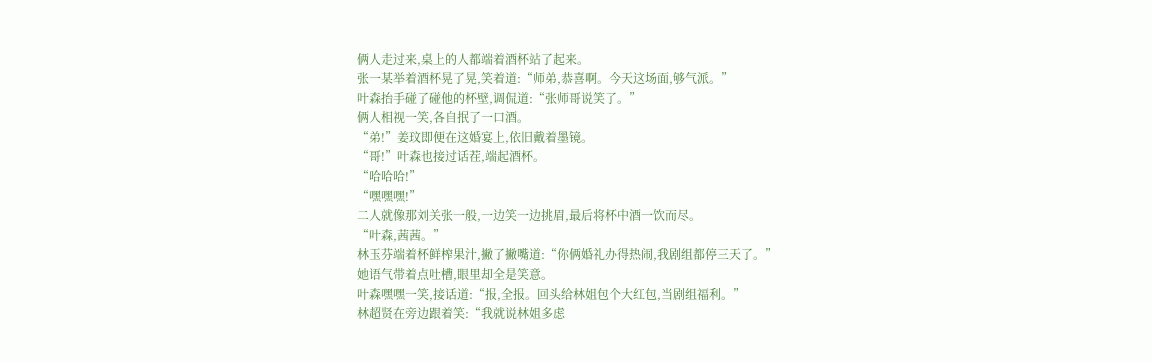俩人走过来,桌上的人都端着酒杯站了起来。
张一某举着酒杯晃了晃,笑着道:“师弟,恭喜啊。今天这场面,够气派。”
叶森抬手碰了碰他的杯壁,调侃道:“张师哥说笑了。”
俩人相视一笑,各自抿了一口酒。
“弟!”姜玟即便在这婚宴上,依旧戴着墨镜。
“哥!”叶森也接过话茬,端起酒杯。
“哈哈哈!”
“嘿嘿嘿!”
二人就像那刘关张一般,一边笑一边挑眉,最后将杯中酒一饮而尽。
“叶森,茜茜。”
林玉芬端着杯鲜榨果汁,撇了撇嘴道:“你俩婚礼办得热闹,我剧组都停三天了。”
她语气带着点吐槽,眼里却全是笑意。
叶森嘿嘿一笑,接话道:“报,全报。回头给林姐包个大红包,当剧组福利。”
林超贤在旁边跟着笑:“我就说林姐多虑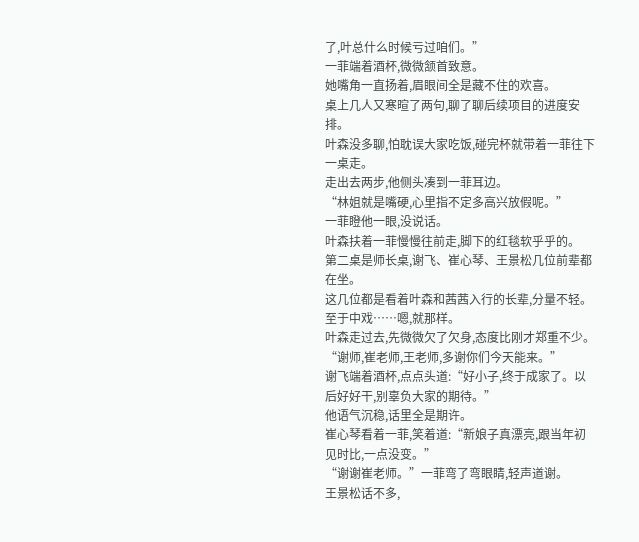了,叶总什么时候亏过咱们。”
一菲端着酒杯,微微颔首致意。
她嘴角一直扬着,眉眼间全是藏不住的欢喜。
桌上几人又寒暄了两句,聊了聊后续项目的进度安排。
叶森没多聊,怕耽误大家吃饭,碰完杯就带着一菲往下一桌走。
走出去两步,他侧头凑到一菲耳边。
“林姐就是嘴硬,心里指不定多高兴放假呢。”
一菲瞪他一眼,没说话。
叶森扶着一菲慢慢往前走,脚下的红毯软乎乎的。
第二桌是师长桌,谢飞、崔心琴、王景松几位前辈都在坐。
这几位都是看着叶森和茜茜入行的长辈,分量不轻。
至于中戏……嗯,就那样。
叶森走过去,先微微欠了欠身,态度比刚才郑重不少。
“谢师,崔老师,王老师,多谢你们今天能来。”
谢飞端着酒杯,点点头道:“好小子,终于成家了。以后好好干,别辜负大家的期待。”
他语气沉稳,话里全是期许。
崔心琴看着一菲,笑着道:“新娘子真漂亮,跟当年初见时比,一点没变。”
“谢谢崔老师。”一菲弯了弯眼睛,轻声道谢。
王景松话不多,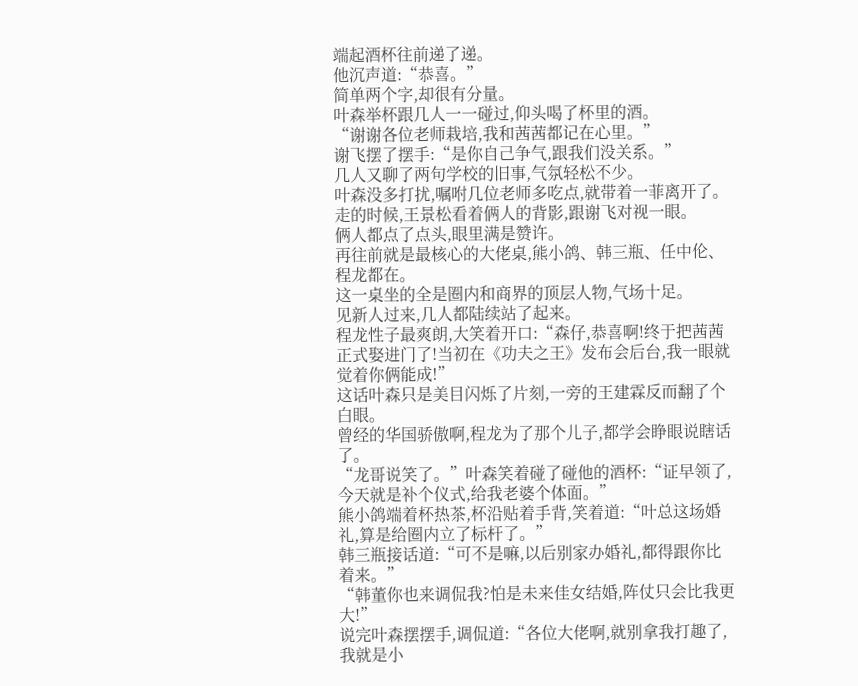端起酒杯往前递了递。
他沉声道:“恭喜。”
简单两个字,却很有分量。
叶森举杯跟几人一一碰过,仰头喝了杯里的酒。
“谢谢各位老师栽培,我和茜茜都记在心里。”
谢飞摆了摆手:“是你自己争气,跟我们没关系。”
几人又聊了两句学校的旧事,气氛轻松不少。
叶森没多打扰,嘱咐几位老师多吃点,就带着一菲离开了。
走的时候,王景松看着俩人的背影,跟谢飞对视一眼。
俩人都点了点头,眼里满是赞许。
再往前就是最核心的大佬桌,熊小鸽、韩三瓶、任中伦、程龙都在。
这一桌坐的全是圈内和商界的顶层人物,气场十足。
见新人过来,几人都陆续站了起来。
程龙性子最爽朗,大笑着开口:“森仔,恭喜啊!终于把茜茜正式娶进门了!当初在《功夫之王》发布会后台,我一眼就觉着你俩能成!”
这话叶森只是美目闪烁了片刻,一旁的王建霖反而翻了个白眼。
曾经的华国骄傲啊,程龙为了那个儿子,都学会睁眼说瞎话了。
“龙哥说笑了。”叶森笑着碰了碰他的酒杯:“证早领了,今天就是补个仪式,给我老婆个体面。”
熊小鸽端着杯热茶,杯沿贴着手背,笑着道:“叶总这场婚礼,算是给圈内立了标杆了。”
韩三瓶接话道:“可不是嘛,以后别家办婚礼,都得跟你比着来。”
“韩董你也来调侃我?怕是未来佳女结婚,阵仗只会比我更大!”
说完叶森摆摆手,调侃道:“各位大佬啊,就别拿我打趣了,我就是小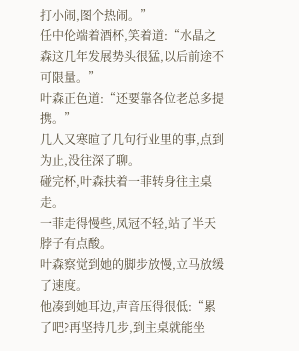打小闹,图个热闹。”
任中伦端着酒杯,笑着道:“水晶之森这几年发展势头很猛,以后前途不可限量。”
叶森正色道:“还要靠各位老总多提携。”
几人又寒暄了几句行业里的事,点到为止,没往深了聊。
碰完杯,叶森扶着一菲转身往主桌走。
一菲走得慢些,凤冠不轻,站了半天脖子有点酸。
叶森察觉到她的脚步放慢,立马放缓了速度。
他凑到她耳边,声音压得很低:“累了吧?再坚持几步,到主桌就能坐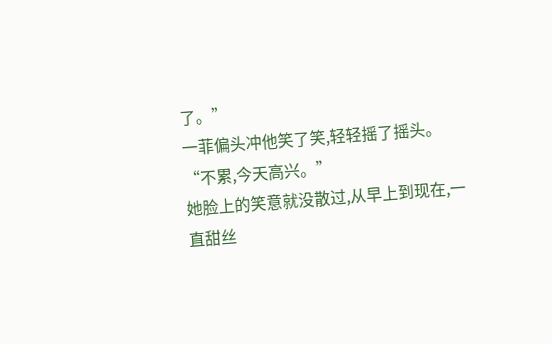了。”
一菲偏头冲他笑了笑,轻轻摇了摇头。
“不累,今天高兴。”
她脸上的笑意就没散过,从早上到现在,一直甜丝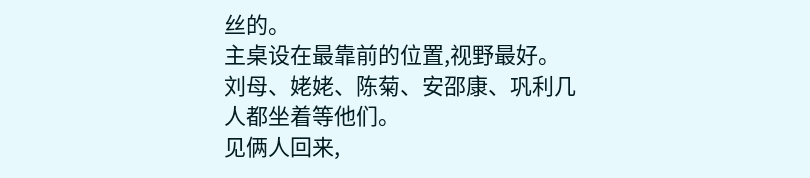丝的。
主桌设在最靠前的位置,视野最好。
刘母、姥姥、陈菊、安邵康、巩利几人都坐着等他们。
见俩人回来,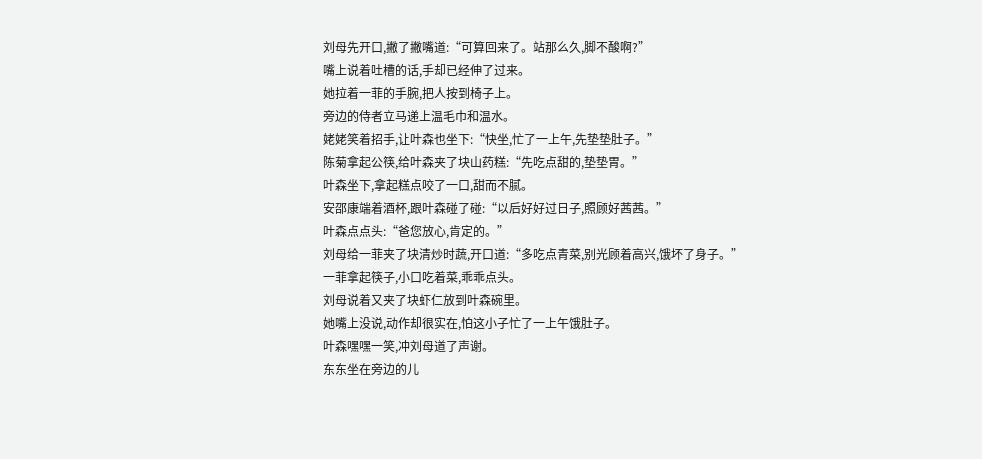刘母先开口,撇了撇嘴道:“可算回来了。站那么久,脚不酸啊?”
嘴上说着吐槽的话,手却已经伸了过来。
她拉着一菲的手腕,把人按到椅子上。
旁边的侍者立马递上温毛巾和温水。
姥姥笑着招手,让叶森也坐下:“快坐,忙了一上午,先垫垫肚子。”
陈菊拿起公筷,给叶森夹了块山药糕:“先吃点甜的,垫垫胃。”
叶森坐下,拿起糕点咬了一口,甜而不腻。
安邵康端着酒杯,跟叶森碰了碰:“以后好好过日子,照顾好茜茜。”
叶森点点头:“爸您放心,肯定的。”
刘母给一菲夹了块清炒时蔬,开口道:“多吃点青菜,别光顾着高兴,饿坏了身子。”
一菲拿起筷子,小口吃着菜,乖乖点头。
刘母说着又夹了块虾仁放到叶森碗里。
她嘴上没说,动作却很实在,怕这小子忙了一上午饿肚子。
叶森嘿嘿一笑,冲刘母道了声谢。
东东坐在旁边的儿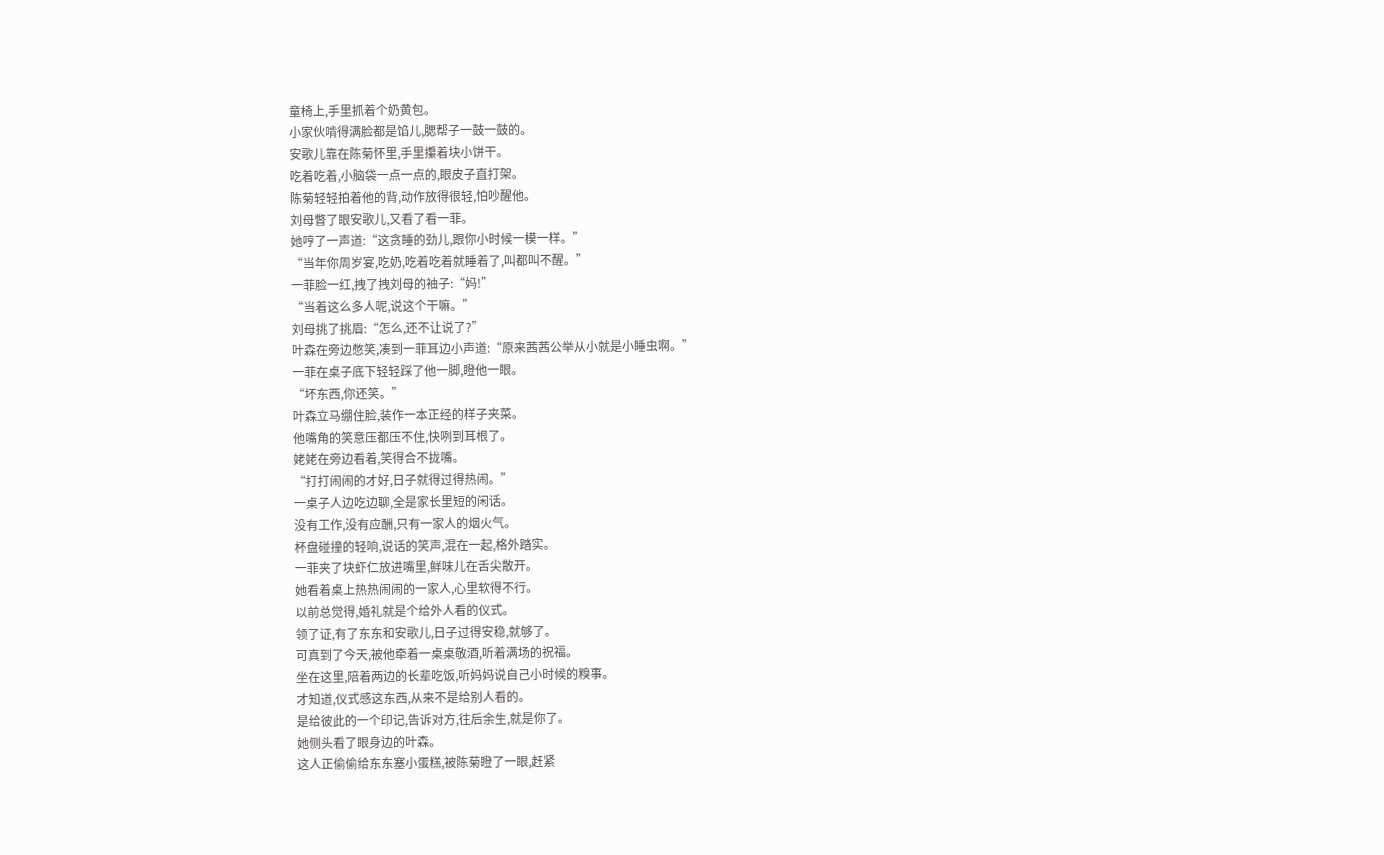童椅上,手里抓着个奶黄包。
小家伙啃得满脸都是馅儿,腮帮子一鼓一鼓的。
安歌儿靠在陈菊怀里,手里攥着块小饼干。
吃着吃着,小脑袋一点一点的,眼皮子直打架。
陈菊轻轻拍着他的背,动作放得很轻,怕吵醒他。
刘母瞥了眼安歌儿,又看了看一菲。
她哼了一声道:“这贪睡的劲儿,跟你小时候一模一样。”
“当年你周岁宴,吃奶,吃着吃着就睡着了,叫都叫不醒。”
一菲脸一红,拽了拽刘母的袖子:“妈!”
“当着这么多人呢,说这个干嘛。”
刘母挑了挑眉:“怎么,还不让说了?”
叶森在旁边憋笑,凑到一菲耳边小声道:“原来茜茜公举从小就是小睡虫啊。”
一菲在桌子底下轻轻踩了他一脚,瞪他一眼。
“坏东西,你还笑。”
叶森立马绷住脸,装作一本正经的样子夹菜。
他嘴角的笑意压都压不住,快咧到耳根了。
姥姥在旁边看着,笑得合不拢嘴。
“打打闹闹的才好,日子就得过得热闹。”
一桌子人边吃边聊,全是家长里短的闲话。
没有工作,没有应酬,只有一家人的烟火气。
杯盘碰撞的轻响,说话的笑声,混在一起,格外踏实。
一菲夹了块虾仁放进嘴里,鲜味儿在舌尖散开。
她看着桌上热热闹闹的一家人,心里软得不行。
以前总觉得,婚礼就是个给外人看的仪式。
领了证,有了东东和安歌儿,日子过得安稳,就够了。
可真到了今天,被他牵着一桌桌敬酒,听着满场的祝福。
坐在这里,陪着两边的长辈吃饭,听妈妈说自己小时候的糗事。
才知道,仪式感这东西,从来不是给别人看的。
是给彼此的一个印记,告诉对方,往后余生,就是你了。
她侧头看了眼身边的叶森。
这人正偷偷给东东塞小蛋糕,被陈菊瞪了一眼,赶紧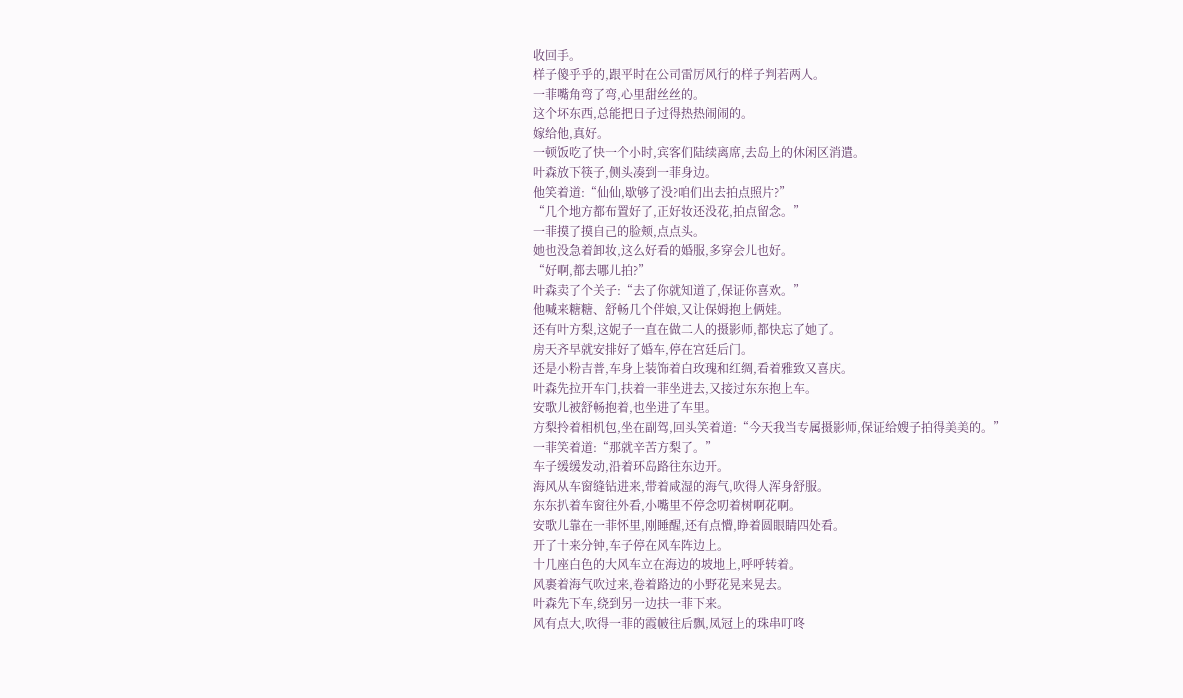收回手。
样子傻乎乎的,跟平时在公司雷厉风行的样子判若两人。
一菲嘴角弯了弯,心里甜丝丝的。
这个坏东西,总能把日子过得热热闹闹的。
嫁给他,真好。
一顿饭吃了快一个小时,宾客们陆续离席,去岛上的休闲区消遣。
叶森放下筷子,侧头凑到一菲身边。
他笑着道:“仙仙,歇够了没?咱们出去拍点照片?”
“几个地方都布置好了,正好妆还没花,拍点留念。”
一菲摸了摸自己的脸颊,点点头。
她也没急着卸妆,这么好看的婚服,多穿会儿也好。
“好啊,都去哪儿拍?”
叶森卖了个关子:“去了你就知道了,保证你喜欢。”
他喊来糖糖、舒畅几个伴娘,又让保姆抱上俩娃。
还有叶方梨,这妮子一直在做二人的摄影师,都快忘了她了。
房天齐早就安排好了婚车,停在宫廷后门。
还是小粉吉普,车身上装饰着白玫瑰和红绸,看着雅致又喜庆。
叶森先拉开车门,扶着一菲坐进去,又接过东东抱上车。
安歌儿被舒畅抱着,也坐进了车里。
方梨拎着相机包,坐在副驾,回头笑着道:“今天我当专属摄影师,保证给嫂子拍得美美的。”
一菲笑着道:“那就辛苦方梨了。”
车子缓缓发动,沿着环岛路往东边开。
海风从车窗缝钻进来,带着咸湿的海气,吹得人浑身舒服。
东东扒着车窗往外看,小嘴里不停念叨着树啊花啊。
安歌儿靠在一菲怀里,刚睡醒,还有点懵,睁着圆眼睛四处看。
开了十来分钟,车子停在风车阵边上。
十几座白色的大风车立在海边的坡地上,呼呼转着。
风裹着海气吹过来,卷着路边的小野花晃来晃去。
叶森先下车,绕到另一边扶一菲下来。
风有点大,吹得一菲的霞帔往后飘,凤冠上的珠串叮咚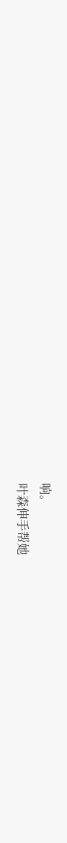响。
叶森伸手帮她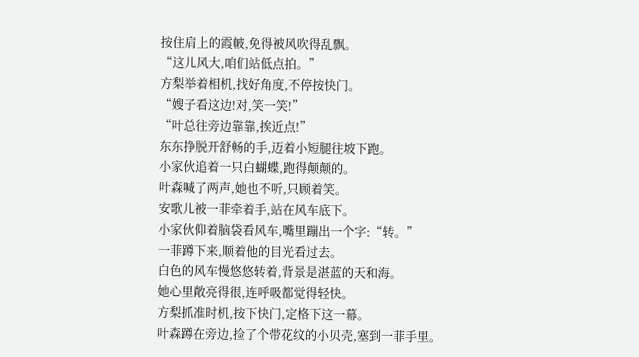按住肩上的霞帔,免得被风吹得乱飘。
“这儿风大,咱们站低点拍。”
方梨举着相机,找好角度,不停按快门。
“嫂子看这边!对,笑一笑!”
“叶总往旁边靠靠,挨近点!”
东东挣脱开舒畅的手,迈着小短腿往坡下跑。
小家伙追着一只白蝴蝶,跑得颠颠的。
叶森喊了两声,她也不听,只顾着笑。
安歌儿被一菲牵着手,站在风车底下。
小家伙仰着脑袋看风车,嘴里蹦出一个字:“转。”
一菲蹲下来,顺着他的目光看过去。
白色的风车慢悠悠转着,背景是湛蓝的天和海。
她心里敞亮得很,连呼吸都觉得轻快。
方梨抓准时机,按下快门,定格下这一幕。
叶森蹲在旁边,捡了个带花纹的小贝壳,塞到一菲手里。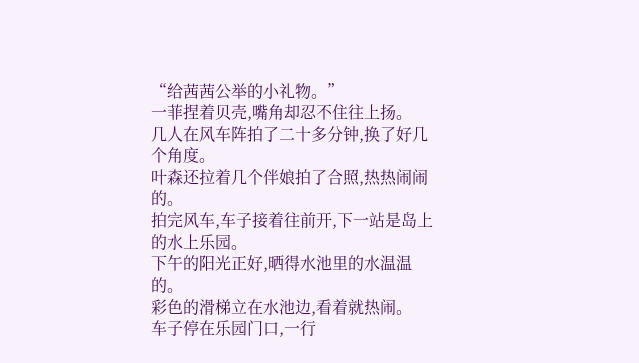“给茜茜公举的小礼物。”
一菲捏着贝壳,嘴角却忍不住往上扬。
几人在风车阵拍了二十多分钟,换了好几个角度。
叶森还拉着几个伴娘拍了合照,热热闹闹的。
拍完风车,车子接着往前开,下一站是岛上的水上乐园。
下午的阳光正好,晒得水池里的水温温的。
彩色的滑梯立在水池边,看着就热闹。
车子停在乐园门口,一行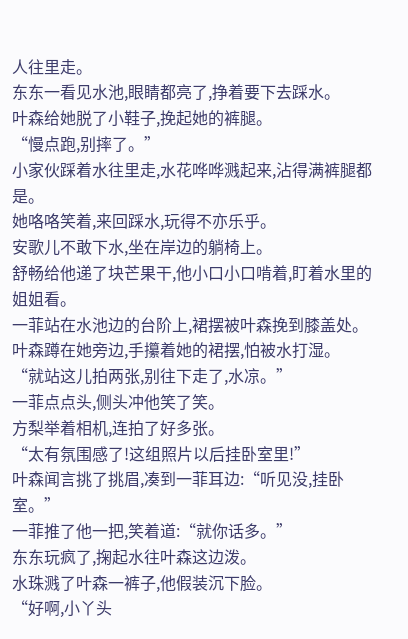人往里走。
东东一看见水池,眼睛都亮了,挣着要下去踩水。
叶森给她脱了小鞋子,挽起她的裤腿。
“慢点跑,别摔了。”
小家伙踩着水往里走,水花哗哗溅起来,沾得满裤腿都是。
她咯咯笑着,来回踩水,玩得不亦乐乎。
安歌儿不敢下水,坐在岸边的躺椅上。
舒畅给他递了块芒果干,他小口小口啃着,盯着水里的姐姐看。
一菲站在水池边的台阶上,裙摆被叶森挽到膝盖处。
叶森蹲在她旁边,手攥着她的裙摆,怕被水打湿。
“就站这儿拍两张,别往下走了,水凉。”
一菲点点头,侧头冲他笑了笑。
方梨举着相机,连拍了好多张。
“太有氛围感了!这组照片以后挂卧室里!”
叶森闻言挑了挑眉,凑到一菲耳边:“听见没,挂卧室。”
一菲推了他一把,笑着道:“就你话多。”
东东玩疯了,掬起水往叶森这边泼。
水珠溅了叶森一裤子,他假装沉下脸。
“好啊,小丫头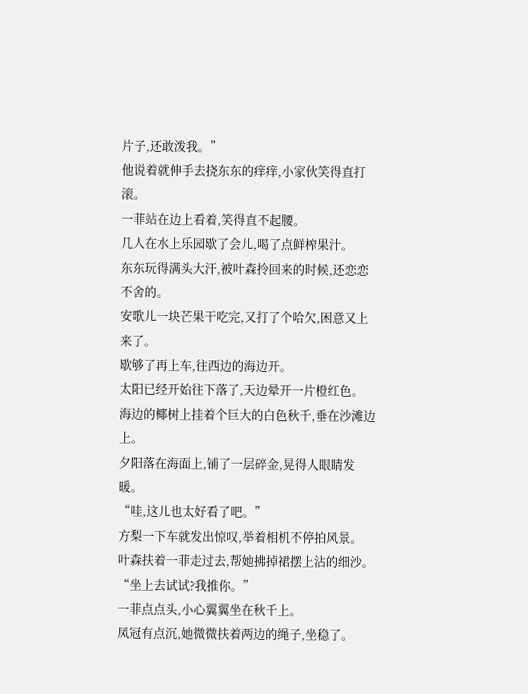片子,还敢泼我。”
他说着就伸手去挠东东的痒痒,小家伙笑得直打滚。
一菲站在边上看着,笑得直不起腰。
几人在水上乐园歇了会儿,喝了点鲜榨果汁。
东东玩得满头大汗,被叶森拎回来的时候,还恋恋不舍的。
安歌儿一块芒果干吃完,又打了个哈欠,困意又上来了。
歇够了再上车,往西边的海边开。
太阳已经开始往下落了,天边晕开一片橙红色。
海边的椰树上挂着个巨大的白色秋千,垂在沙滩边上。
夕阳落在海面上,铺了一层碎金,晃得人眼睛发暖。
“哇,这儿也太好看了吧。”
方梨一下车就发出惊叹,举着相机不停拍风景。
叶森扶着一菲走过去,帮她拂掉裙摆上沾的细沙。
“坐上去试试?我推你。”
一菲点点头,小心翼翼坐在秋千上。
凤冠有点沉,她微微扶着两边的绳子,坐稳了。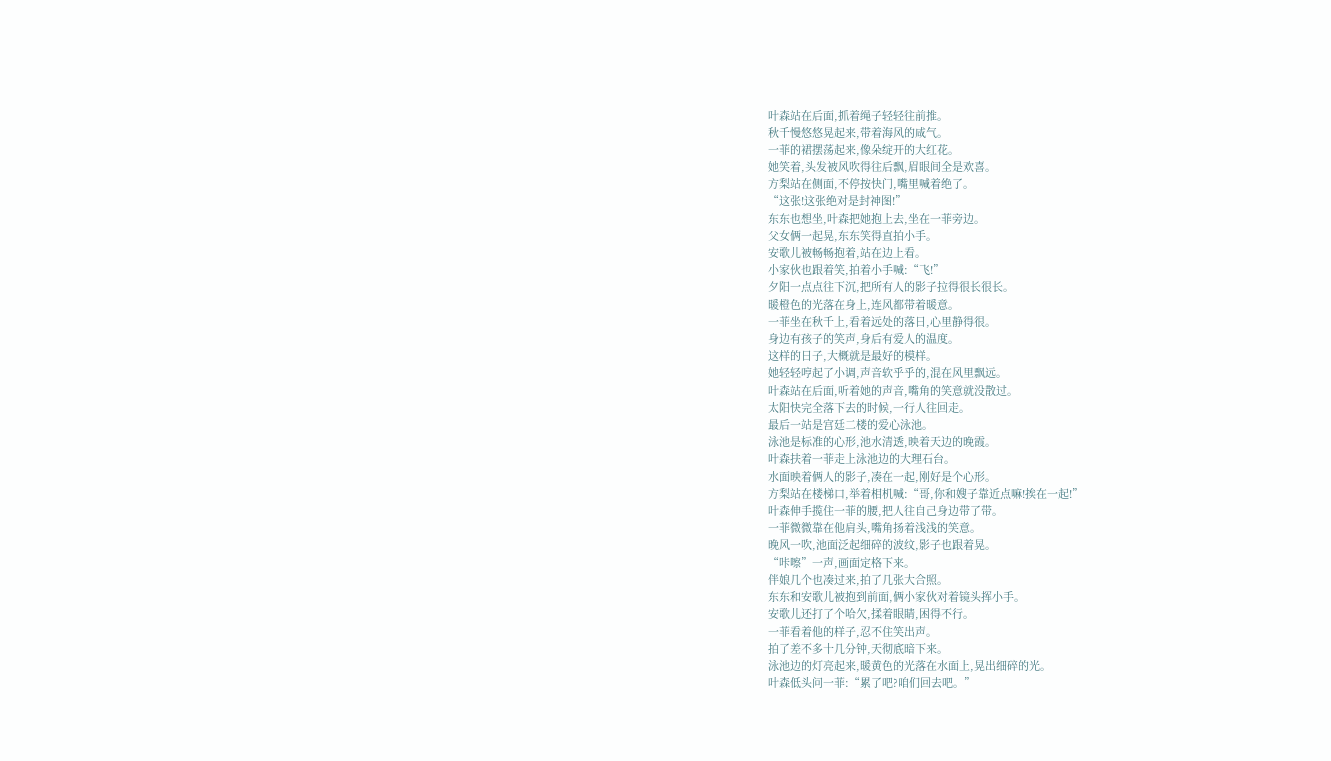叶森站在后面,抓着绳子轻轻往前推。
秋千慢悠悠晃起来,带着海风的咸气。
一菲的裙摆荡起来,像朵绽开的大红花。
她笑着,头发被风吹得往后飘,眉眼间全是欢喜。
方梨站在侧面,不停按快门,嘴里喊着绝了。
“这张!这张绝对是封神图!”
东东也想坐,叶森把她抱上去,坐在一菲旁边。
父女俩一起晃,东东笑得直拍小手。
安歌儿被畅畅抱着,站在边上看。
小家伙也跟着笑,拍着小手喊:“飞!”
夕阳一点点往下沉,把所有人的影子拉得很长很长。
暖橙色的光落在身上,连风都带着暖意。
一菲坐在秋千上,看着远处的落日,心里静得很。
身边有孩子的笑声,身后有爱人的温度。
这样的日子,大概就是最好的模样。
她轻轻哼起了小调,声音软乎乎的,混在风里飘远。
叶森站在后面,听着她的声音,嘴角的笑意就没散过。
太阳快完全落下去的时候,一行人往回走。
最后一站是宫廷二楼的爱心泳池。
泳池是标准的心形,池水清透,映着天边的晚霞。
叶森扶着一菲走上泳池边的大理石台。
水面映着俩人的影子,凑在一起,刚好是个心形。
方梨站在楼梯口,举着相机喊:“哥,你和嫂子靠近点嘛!挨在一起!”
叶森伸手揽住一菲的腰,把人往自己身边带了带。
一菲微微靠在他肩头,嘴角扬着浅浅的笑意。
晚风一吹,池面泛起细碎的波纹,影子也跟着晃。
“咔嚓”一声,画面定格下来。
伴娘几个也凑过来,拍了几张大合照。
东东和安歌儿被抱到前面,俩小家伙对着镜头挥小手。
安歌儿还打了个哈欠,揉着眼睛,困得不行。
一菲看着他的样子,忍不住笑出声。
拍了差不多十几分钟,天彻底暗下来。
泳池边的灯亮起来,暖黄色的光落在水面上,晃出细碎的光。
叶森低头问一菲:“累了吧?咱们回去吧。”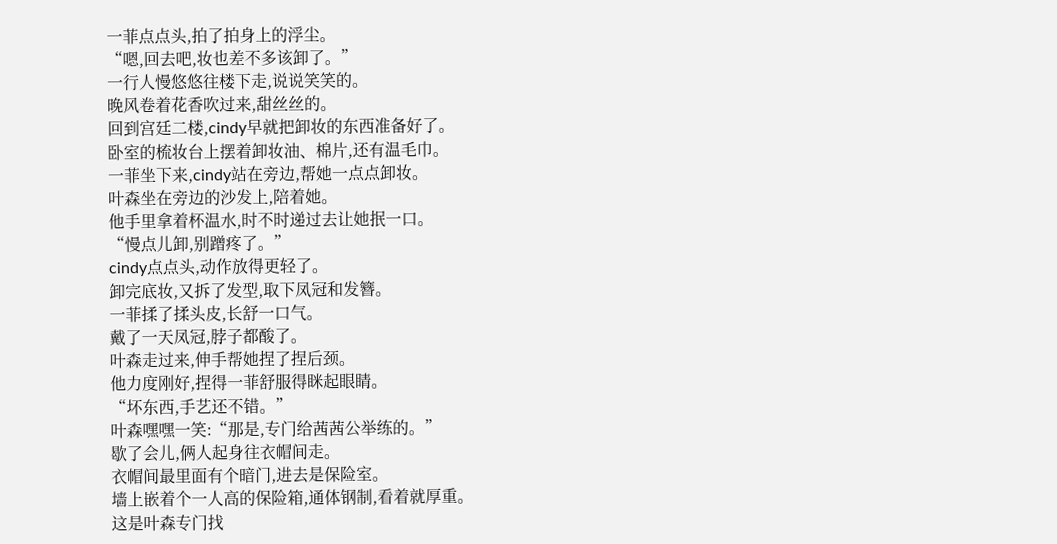一菲点点头,拍了拍身上的浮尘。
“嗯,回去吧,妆也差不多该卸了。”
一行人慢悠悠往楼下走,说说笑笑的。
晚风卷着花香吹过来,甜丝丝的。
回到宫廷二楼,cindy早就把卸妆的东西准备好了。
卧室的梳妆台上摆着卸妆油、棉片,还有温毛巾。
一菲坐下来,cindy站在旁边,帮她一点点卸妆。
叶森坐在旁边的沙发上,陪着她。
他手里拿着杯温水,时不时递过去让她抿一口。
“慢点儿卸,别蹭疼了。”
cindy点点头,动作放得更轻了。
卸完底妆,又拆了发型,取下凤冠和发簪。
一菲揉了揉头皮,长舒一口气。
戴了一天凤冠,脖子都酸了。
叶森走过来,伸手帮她捏了捏后颈。
他力度刚好,捏得一菲舒服得眯起眼睛。
“坏东西,手艺还不错。”
叶森嘿嘿一笑:“那是,专门给茜茜公举练的。”
歇了会儿,俩人起身往衣帽间走。
衣帽间最里面有个暗门,进去是保险室。
墙上嵌着个一人高的保险箱,通体钢制,看着就厚重。
这是叶森专门找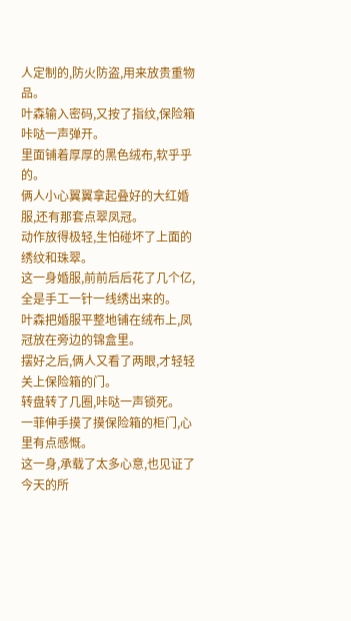人定制的,防火防盗,用来放贵重物品。
叶森输入密码,又按了指纹,保险箱咔哒一声弹开。
里面铺着厚厚的黑色绒布,软乎乎的。
俩人小心翼翼拿起叠好的大红婚服,还有那套点翠凤冠。
动作放得极轻,生怕碰坏了上面的绣纹和珠翠。
这一身婚服,前前后后花了几个亿,全是手工一针一线绣出来的。
叶森把婚服平整地铺在绒布上,凤冠放在旁边的锦盒里。
摆好之后,俩人又看了两眼,才轻轻关上保险箱的门。
转盘转了几圈,咔哒一声锁死。
一菲伸手摸了摸保险箱的柜门,心里有点感慨。
这一身,承载了太多心意,也见证了今天的所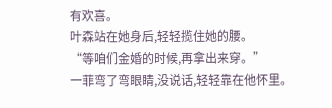有欢喜。
叶森站在她身后,轻轻揽住她的腰。
“等咱们金婚的时候,再拿出来穿。”
一菲弯了弯眼睛,没说话,轻轻靠在他怀里。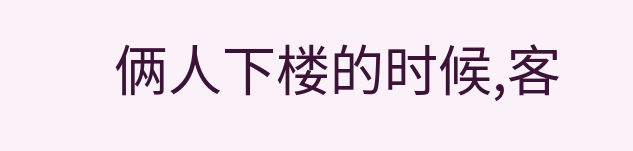俩人下楼的时候,客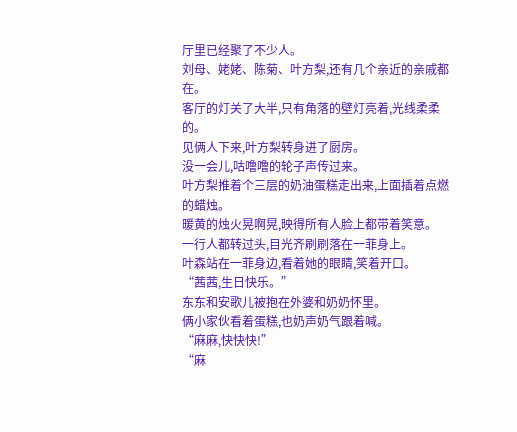厅里已经聚了不少人。
刘母、姥姥、陈菊、叶方梨,还有几个亲近的亲戚都在。
客厅的灯关了大半,只有角落的壁灯亮着,光线柔柔的。
见俩人下来,叶方梨转身进了厨房。
没一会儿,咕噜噜的轮子声传过来。
叶方梨推着个三层的奶油蛋糕走出来,上面插着点燃的蜡烛。
暖黄的烛火晃啊晃,映得所有人脸上都带着笑意。
一行人都转过头,目光齐刷刷落在一菲身上。
叶森站在一菲身边,看着她的眼睛,笑着开口。
“茜茜,生日快乐。”
东东和安歌儿被抱在外婆和奶奶怀里。
俩小家伙看着蛋糕,也奶声奶气跟着喊。
“麻麻,快快快!”
“麻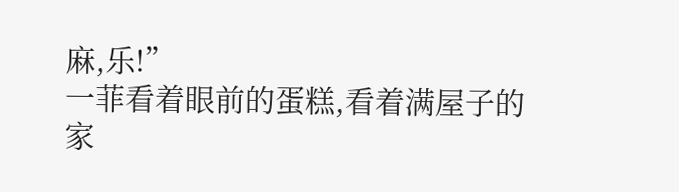麻,乐!”
一菲看着眼前的蛋糕,看着满屋子的家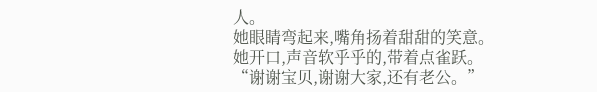人。
她眼睛弯起来,嘴角扬着甜甜的笑意。
她开口,声音软乎乎的,带着点雀跃。
“谢谢宝贝,谢谢大家,还有老公。”